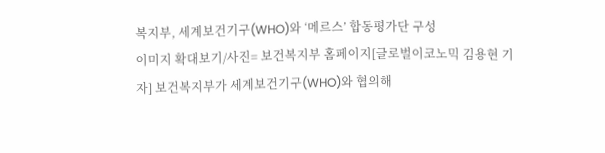복지부, 세계보건기구(WHO)와 ‘메르스’ 합동평가단 구성
이미지 확대보기/사진= 보건복지부 홈페이지[글로벌이코노믹 김용현 기자] 보건복지부가 세계보건기구(WHO)와 협의해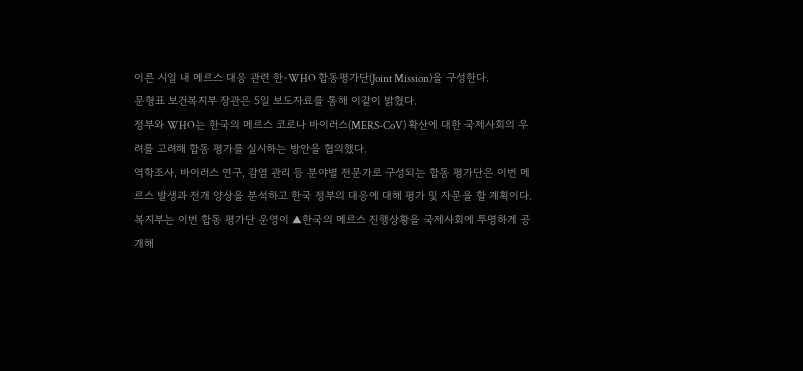이른 시일 내 메르스 대응 관련 한-WHO 합동평가단(Joint Mission)을 구성한다.
문형표 보건복지부 장관은 5일 보도자료를 통해 이같이 밝혔다.
정부와 WHO는 한국의 메르스 코로나 바이러스(MERS-CoV) 확산에 대한 국제사회의 우려를 고려해 합동 평가를 실시하는 방안을 협의했다.
역학조사, 바이러스 연구, 감염 관리 등 분야별 전문가로 구성되는 합동 평가단은 이번 메르스 발생과 전개 양상을 분석하고 한국 정부의 대응에 대해 평가 및 자문을 할 계획이다.
복지부는 이번 합동 평가단 운영이 ▲한국의 메르스 진행상황을 국제사회에 투명하게 공개해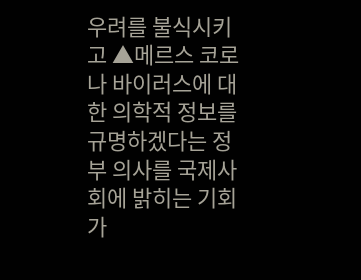우려를 불식시키고 ▲메르스 코로나 바이러스에 대한 의학적 정보를 규명하겠다는 정부 의사를 국제사회에 밝히는 기회가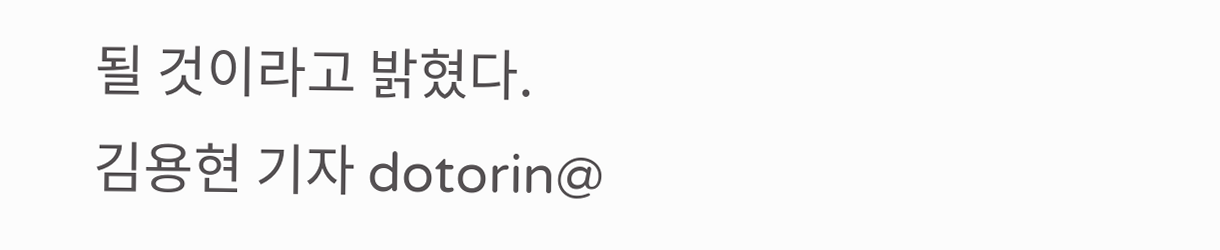될 것이라고 밝혔다.
김용현 기자 dotorin@